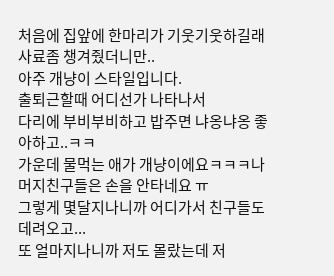처음에 집앞에 한마리가 기웃기웃하길래 사료좀 챙겨줬더니만..
아주 개냥이 스타일입니다.
출퇴근할때 어디선가 나타나서
다리에 부비부비하고 밥주면 냐옹냐옹 좋아하고..ㅋㅋ
가운데 물먹는 애가 개냥이에요ㅋㅋㅋ나머지친구들은 손을 안타네요 ㅠ
그렇게 몇달지나니까 어디가서 친구들도 데려오고...
또 얼마지나니까 저도 몰랐는데 저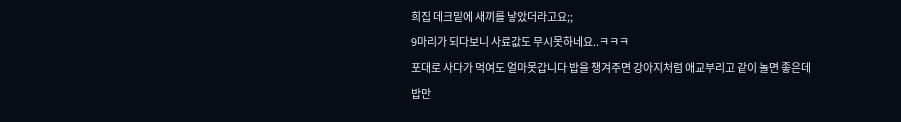희집 데크밑에 새끼를 낳았더라고요;;
9마리가 되다보니 사료값도 무시못하네요..ㅋㅋㅋ
포대로 사다가 먹여도 얼마못갑니다 밥을 챙겨주면 강아지처럼 애교부리고 같이 놀면 좋은데
밥만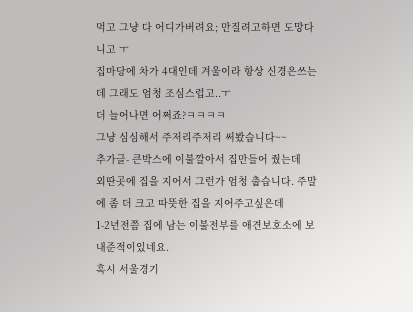먹고 그냥 다 어디가버려요; 만질려고하면 도망다니고 ㅜ
집마당에 차가 4대인데 겨울이라 항상 신경은쓰는데 그래도 엄청 조심스럽고..ㅜ
더 늘어나면 어쩌죠?ㅋㅋㅋㅋ
그냥 심심해서 주저리주저리 써봤습니다~~
추가글- 큰박스에 이불깔아서 집만들어 줬는데
외딴곳에 집을 지어서 그런가 엄청 춥습니다. 주말에 좀 더 크고 따뜻한 집을 지어주고싶은데
1-2년전쯤 집에 남는 이불전부를 애견보호소에 보내준적이있네요.
혹시 서울경기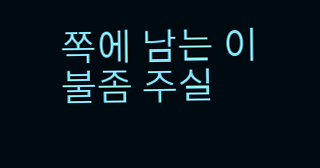쪽에 남는 이불좀 주실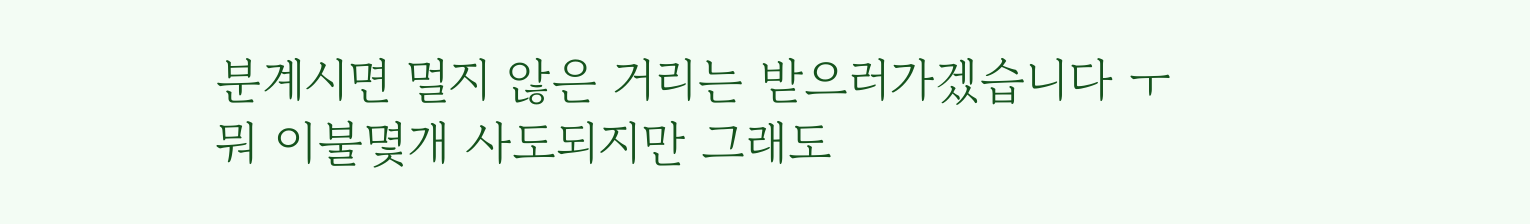분계시면 멀지 않은 거리는 받으러가겠습니다 ㅜ
뭐 이불몇개 사도되지만 그래도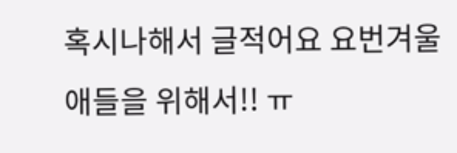혹시나해서 글적어요 요번겨울 애들을 위해서!! ㅠ